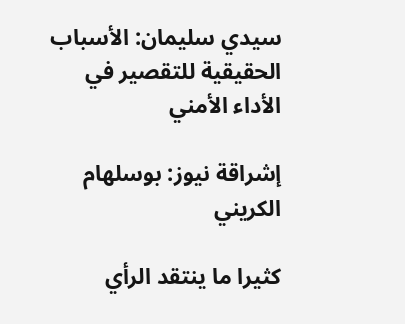سيدي سليمان: الأسباب الحقيقية للتقصير في الأداء الأمني

إشراقة نيوز: بوسلهام الكريني

كثيرا ما ينتقد الرأي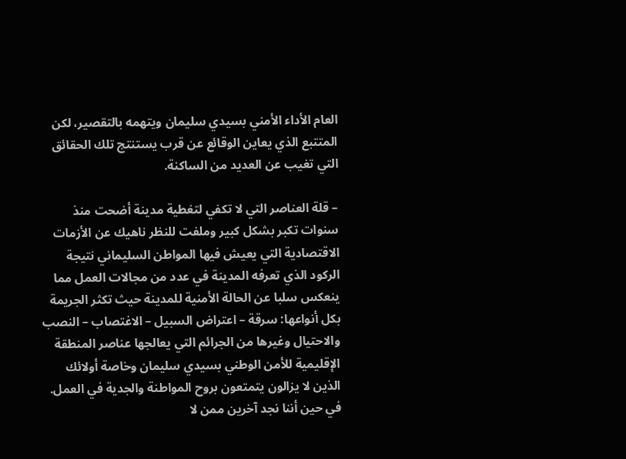العام الأداء الأمني بسيدي سليمان ويتهمه بالتقصير، لكن المتتبع الذي يعاين الوقائع عن قرب يستنتج تلك الحقائق التي تغيب عن العديد من الساكنة.

– قلة العناصر التي لا تكفي لتغطية مدينة أضحت منذ سنوات تكبر بشكل كبير وملفت للنظر ناهيك عن الأزمات الاقتصادية التي يعيش فيها المواطن السليماني نتيجة الركود الذي تعرفه المدينة في عدد من مجالات العمل مما ينعكس سلبا عن الحالة الأمنية للمدينة حيث تكثر الجريمة بكل أنواعها: سرقة – اعتراض السبيل – الاغتصاب – النصب والاحتيال وغيرها من الجرائم التي يعالجها عناصر المنطقة الإقليمية للأمن الوطني بسيدي سليمان وخاصة أولائك الذين لا يزالون يتمتعون بروح المواطنة والجدية في العمل. في حين أننا نجد آخرين ممن لا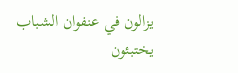يزالون في عنفوان الشباب يختبئون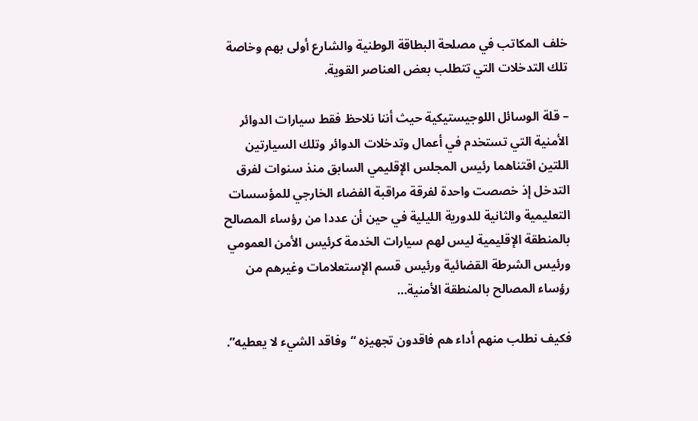خلف المكاتب في مصلحة البطاقة الوطنية والشارع أولى بهم وخاصة تلك التدخلات التي تتطلب بعض العناصر القوية.

– قلة الوسائل اللوجيستيكية حيث أننا نلاحظ فقط سيارات الدوائر الأمنية التي تستخدم في أعمال وتدخلات الدوائر وتلك السيارتين اللتين اقتناهما رئيس المجلس الإقليمي السابق منذ سنوات لفرق التدخل إذ خصصت واحدة لفرقة مراقبة الفضاء الخارجي للمؤسسات التعليمية والثانية للدورية الليلية في حين أن عددا من رؤساء المصالح بالمنطقة الإقليمية ليس لهم سيارات الخدمة كرئيس الأمن العمومي ورئيس الشرطة القضائية ورئيس قسم الإستعلامات وغيرهم من رؤساء المصالح بالمنطقة الأمنية…

فكيف نطلب منهم أداء هم فاقدون تجهيزه “وفاقد الشيء لا يعطيه”.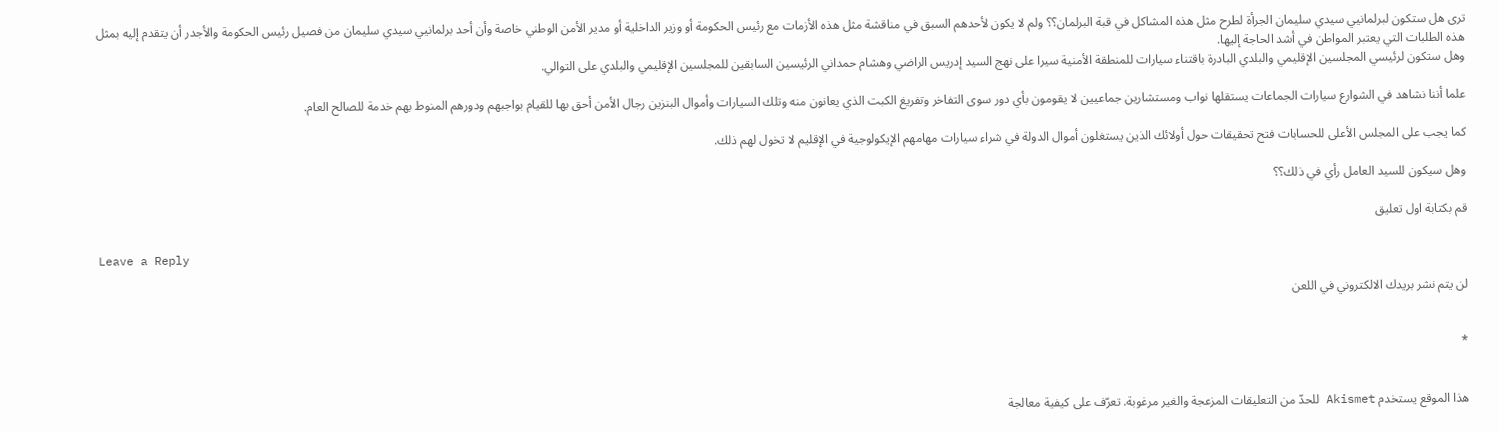ترى هل ستكون لبرلمانيي سيدي سليمان الجرأة لطرح مثل هذه المشاكل في قبة البرلمان؟؟ ولم لا يكون لأحدهم السبق في مناقشة مثل هذه الأزمات مع رئيس الحكومة أو وزير الداخلية أو مدير الأمن الوطني خاصة وأن أحد برلمانيي سيدي سليمان من فصيل رئيس الحكومة والأجدر أن يتقدم إليه بمثل هذه الطلبات التي يعتبر المواطن في أشد الحاجة إليها.
وهل ستكون لرئيسي المجلسين الإقليمي والبلدي البادرة باقتناء سيارات للمنطقة الأمنية سيرا على نهج السيد إدريس الراضي وهشام حمداني الرئيسين السابقين للمجلسين الإقليمي والبلدي على التوالي.

علما أننا نشاهد في الشوارع سيارات الجماعات يستقلها نواب ومستشارين جماعيين لا يقومون بأي دور سوى التفاخر وتفريغ الكبت الذي يعانون منه وتلك السيارات وأموال البنزين رجال الأمن أحق بها للقيام بواجبهم ودورهم المنوط بهم خدمة للصالح العام.

كما يجب على المجلس الأعلى للحسابات فتح تحقيقات حول أولائك الذين يستغلون أموال الدولة في شراء سيارات مهامهم الإيكولوجية في الإقليم لا تخول لهم ذلك.

وهل سيكون للسيد العامل رأي في ذلك؟؟

قم بكتابة اول تعليق

Leave a Reply

لن يتم نشر بريدك الالكتروني في اللعن


*


هذا الموقع يستخدم Akismet للحدّ من التعليقات المزعجة والغير مرغوبة. تعرّف على كيفية معالجة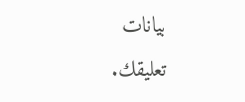بيانات تعليقك.